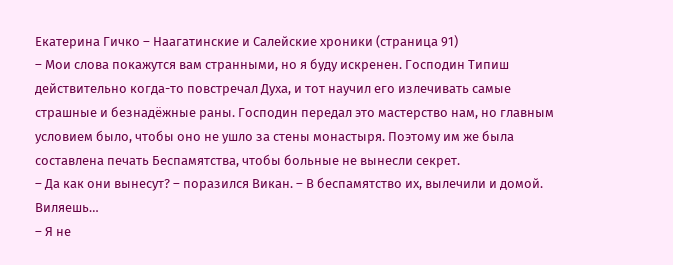Екатерина Гичко – Наагатинские и Салейские хроники (страница 91)
– Мои слова покажутся вам странными, но я буду искренен. Господин Типиш действительно когда-то повстречал Духа, и тот научил его излечивать самые страшные и безнадёжные раны. Господин передал это мастерство нам, но главным условием было, чтобы оно не ушло за стены монастыря. Поэтому им же была составлена печать Беспамятства, чтобы больные не вынесли секрет.
– Да как они вынесут? – поразился Викан. – В беспамятство их, вылечили и домой. Виляешь…
– Я не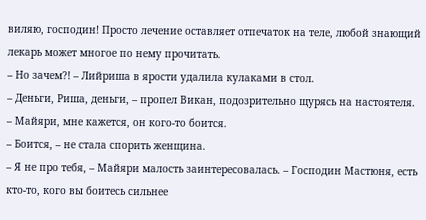виляю, господин! Просто лечение оставляет отпечаток на теле, любой знающий лекарь может многое по нему прочитать.
– Но зачем?! – Лийриша в ярости удалила кулаками в стол.
– Деньги, Риша, деньги, – пропел Викан, подозрительно щурясь на настоятеля. – Майяри, мне кажется, он кого-то боится.
– Боится, – не стала спорить женщина.
– Я не про тебя, – Майяри малость заинтересовалась. – Господин Мастюня, есть кто-то, кого вы боитесь сильнее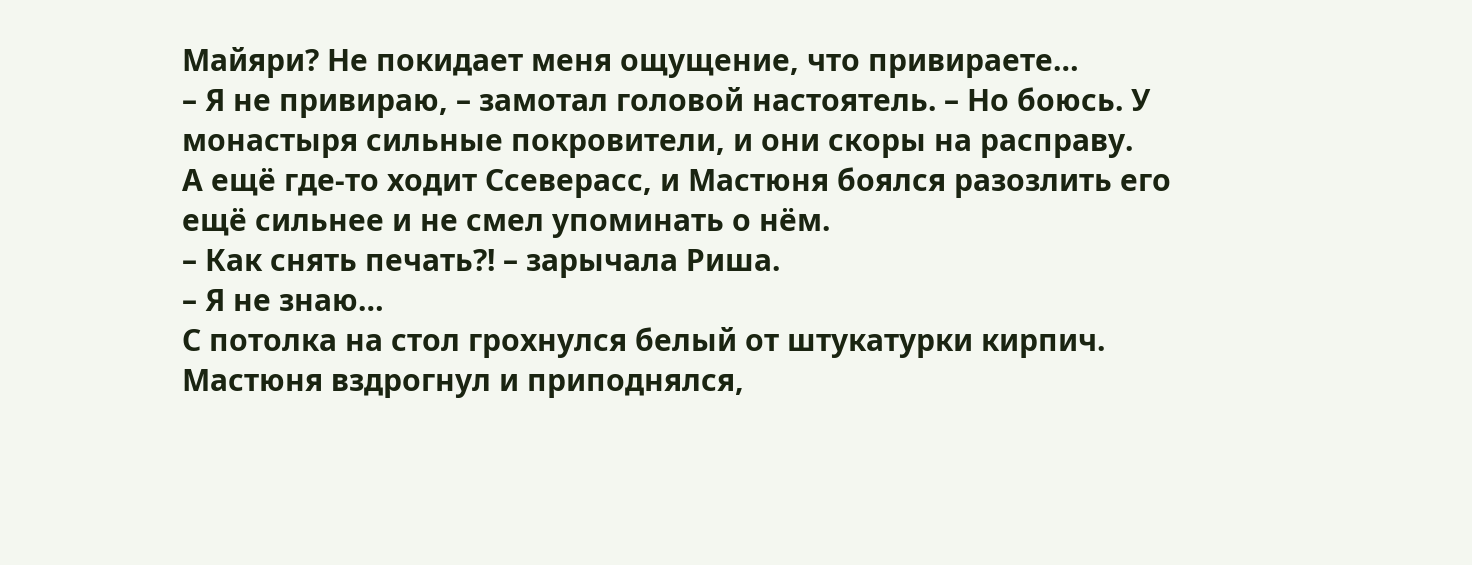Майяри? Не покидает меня ощущение, что привираете…
– Я не привираю, – замотал головой настоятель. – Но боюсь. У монастыря сильные покровители, и они скоры на расправу.
А ещё где-то ходит Ссеверасс, и Мастюня боялся разозлить его ещё сильнее и не смел упоминать о нём.
– Как снять печать?! – зарычала Риша.
– Я не знаю…
С потолка на стол грохнулся белый от штукатурки кирпич. Мастюня вздрогнул и приподнялся,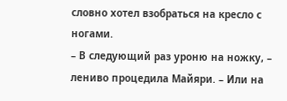словно хотел взобраться на кресло с ногами.
– В следующий раз уроню на ножку, – лениво процедила Майяри. – Или на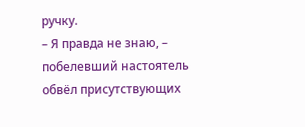ручку.
– Я правда не знаю, – побелевший настоятель обвёл присутствующих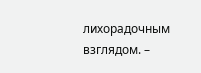лихорадочным взглядом. –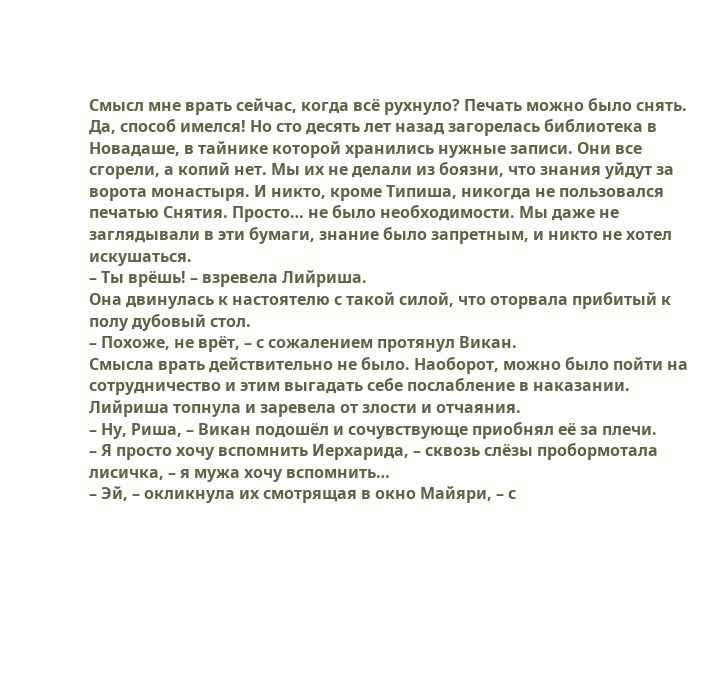Смысл мне врать сейчас, когда всё рухнуло? Печать можно было снять. Да, способ имелся! Но сто десять лет назад загорелась библиотека в Новадаше, в тайнике которой хранились нужные записи. Они все сгорели, а копий нет. Мы их не делали из боязни, что знания уйдут за ворота монастыря. И никто, кроме Типиша, никогда не пользовался печатью Снятия. Просто… не было необходимости. Мы даже не заглядывали в эти бумаги, знание было запретным, и никто не хотел искушаться.
– Ты врёшь! – взревела Лийриша.
Она двинулась к настоятелю с такой силой, что оторвала прибитый к полу дубовый стол.
– Похоже, не врёт, – с сожалением протянул Викан.
Смысла врать действительно не было. Наоборот, можно было пойти на сотрудничество и этим выгадать себе послабление в наказании.
Лийриша топнула и заревела от злости и отчаяния.
– Ну, Риша, – Викан подошёл и сочувствующе приобнял её за плечи.
– Я просто хочу вспомнить Иерхарида, – сквозь слёзы пробормотала лисичка, – я мужа хочу вспомнить…
– Эй, – окликнула их смотрящая в окно Майяри, – с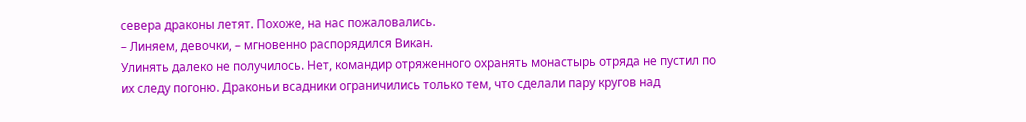севера драконы летят. Похоже, на нас пожаловались.
– Линяем, девочки, – мгновенно распорядился Викан.
Улинять далеко не получилось. Нет, командир отряженного охранять монастырь отряда не пустил по их следу погоню. Драконьи всадники ограничились только тем, что сделали пару кругов над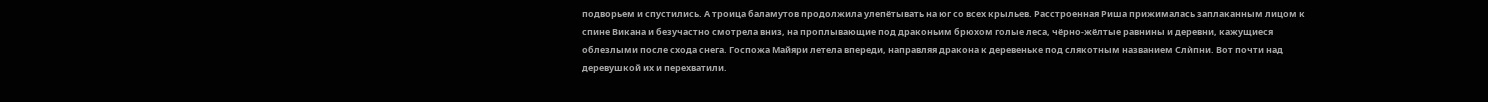подворьем и спустились. А троица баламутов продолжила улепётывать на юг со всех крыльев. Расстроенная Риша прижималась заплаканным лицом к спине Викана и безучастно смотрела вниз, на проплывающие под драконьим брюхом голые леса, чёрно-жёлтые равнины и деревни, кажущиеся облезлыми после схода снега. Госпожа Майяри летела впереди, направляя дракона к деревеньке под слякотным названием Слѝпни. Вот почти над деревушкой их и перехватили.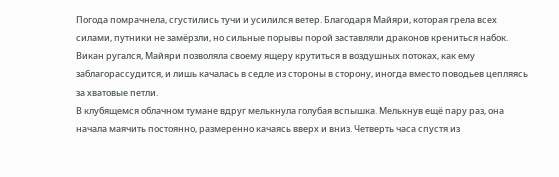Погода помрачнела, сгустились тучи и усилился ветер. Благодаря Майяри, которая грела всех силами, путники не замёрзли, но сильные порывы порой заставляли драконов крениться набок. Викан ругался, Майяри позволяла своему ящеру крутиться в воздушных потоках, как ему заблагорассудится, и лишь качалась в седле из стороны в сторону, иногда вместо поводьев цепляясь за хватовые петли.
В клубящемся облачном тумане вдруг мелькнула голубая вспышка. Мелькнув ещё пару раз, она начала маячить постоянно, размеренно качаясь вверх и вниз. Четверть часа спустя из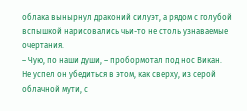облака вынырнул драконий силуэт, а рядом с голубой вспышкой нарисовались чьи-то не столь узнаваемые очертания.
– Чую, по наши души, – пробормотал под нос Викан.
Не успел он убедиться в этом, как сверху, из серой облачной мути, с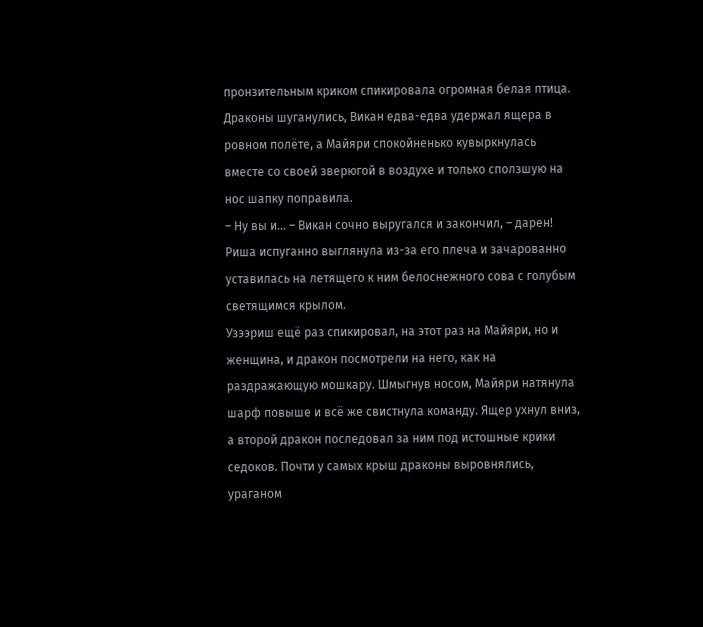пронзительным криком спикировала огромная белая птица. Драконы шуганулись, Викан едва-едва удержал ящера в ровном полёте, а Майяри спокойненько кувыркнулась вместе со своей зверюгой в воздухе и только сползшую на нос шапку поправила.
– Ну вы и… – Викан сочно выругался и закончил, – дарен!
Риша испуганно выглянула из-за его плеча и зачарованно уставилась на летящего к ним белоснежного сова с голубым светящимся крылом.
Узээриш ещё раз спикировал, на этот раз на Майяри, но и женщина, и дракон посмотрели на него, как на раздражающую мошкару. Шмыгнув носом, Майяри натянула шарф повыше и всё же свистнула команду. Ящер ухнул вниз, а второй дракон последовал за ним под истошные крики седоков. Почти у самых крыш драконы выровнялись, ураганом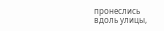пронеслись вдоль улицы,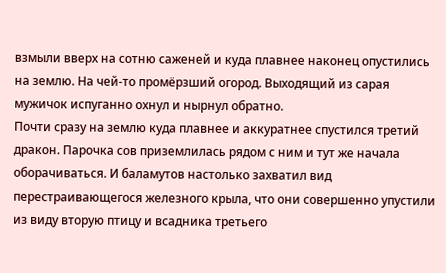взмыли вверх на сотню саженей и куда плавнее наконец опустились на землю. На чей-то промёрзший огород. Выходящий из сарая мужичок испуганно охнул и нырнул обратно.
Почти сразу на землю куда плавнее и аккуратнее спустился третий дракон. Парочка сов приземлилась рядом с ним и тут же начала оборачиваться. И баламутов настолько захватил вид перестраивающегося железного крыла, что они совершенно упустили из виду вторую птицу и всадника третьего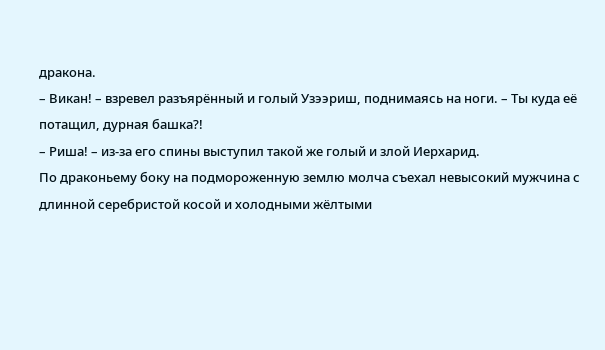дракона.
– Викан! – взревел разъярённый и голый Узээриш, поднимаясь на ноги. – Ты куда её потащил, дурная башка?!
– Риша! – из-за его спины выступил такой же голый и злой Иерхарид.
По драконьему боку на подмороженную землю молча съехал невысокий мужчина с длинной серебристой косой и холодными жёлтыми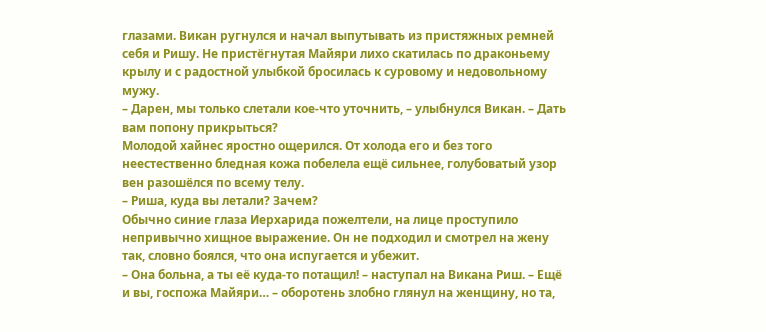глазами. Викан ругнулся и начал выпутывать из пристяжных ремней себя и Ришу. Не пристёгнутая Майяри лихо скатилась по драконьему крылу и с радостной улыбкой бросилась к суровому и недовольному мужу.
– Дарен, мы только слетали кое-что уточнить, – улыбнулся Викан. – Дать вам попону прикрыться?
Молодой хайнес яростно ощерился. От холода его и без того неестественно бледная кожа побелела ещё сильнее, голубоватый узор вен разошёлся по всему телу.
– Риша, куда вы летали? Зачем?
Обычно синие глаза Иерхарида пожелтели, на лице проступило непривычно хищное выражение. Он не подходил и смотрел на жену так, словно боялся, что она испугается и убежит.
– Она больна, а ты её куда-то потащил! – наступал на Викана Риш. – Ещё и вы, госпожа Майяри… – оборотень злобно глянул на женщину, но та,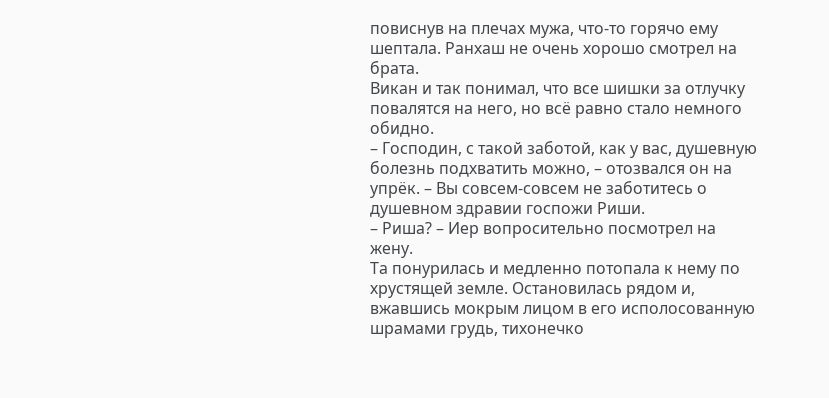повиснув на плечах мужа, что-то горячо ему шептала. Ранхаш не очень хорошо смотрел на брата.
Викан и так понимал, что все шишки за отлучку повалятся на него, но всё равно стало немного обидно.
– Господин, с такой заботой, как у вас, душевную болезнь подхватить можно, – отозвался он на упрёк. – Вы совсем-совсем не заботитесь о душевном здравии госпожи Риши.
– Риша? – Иер вопросительно посмотрел на жену.
Та понурилась и медленно потопала к нему по хрустящей земле. Остановилась рядом и, вжавшись мокрым лицом в его исполосованную шрамами грудь, тихонечко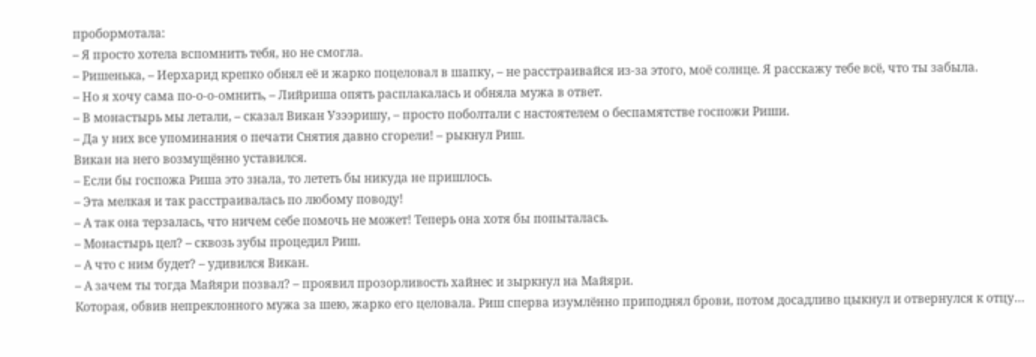пробормотала:
– Я просто хотела вспомнить тебя, но не смогла.
– Ришенька, – Иерхарид крепко обнял её и жарко поцеловал в шапку, – не расстраивайся из-за этого, моё солнце. Я расскажу тебе всё, что ты забыла.
– Но я хочу сама по-о-о-омнить, – Лийриша опять расплакалась и обняла мужа в ответ.
– В монастырь мы летали, – сказал Викан Узээришу, – просто поболтали с настоятелем о беспамятстве госпожи Риши.
– Да у них все упоминания о печати Снятия давно сгорели! – рыкнул Риш.
Викан на него возмущённо уставился.
– Если бы госпожа Риша это знала, то лететь бы никуда не пришлось.
– Эта мелкая и так расстраивалась по любому поводу!
– А так она терзалась, что ничем себе помочь не может! Теперь она хотя бы попыталась.
– Монастырь цел? – сквозь зубы процедил Риш.
– А что с ним будет? – удивился Викан.
– А зачем ты тогда Майяри позвал? – проявил прозорливость хайнес и зыркнул на Майяри.
Которая, обвив непреклонного мужа за шею, жарко его целовала. Риш сперва изумлённо приподнял брови, потом досадливо цыкнул и отвернулся к отцу…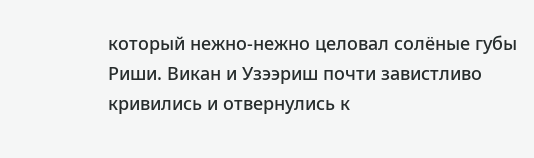который нежно-нежно целовал солёные губы Риши. Викан и Узээриш почти завистливо кривились и отвернулись к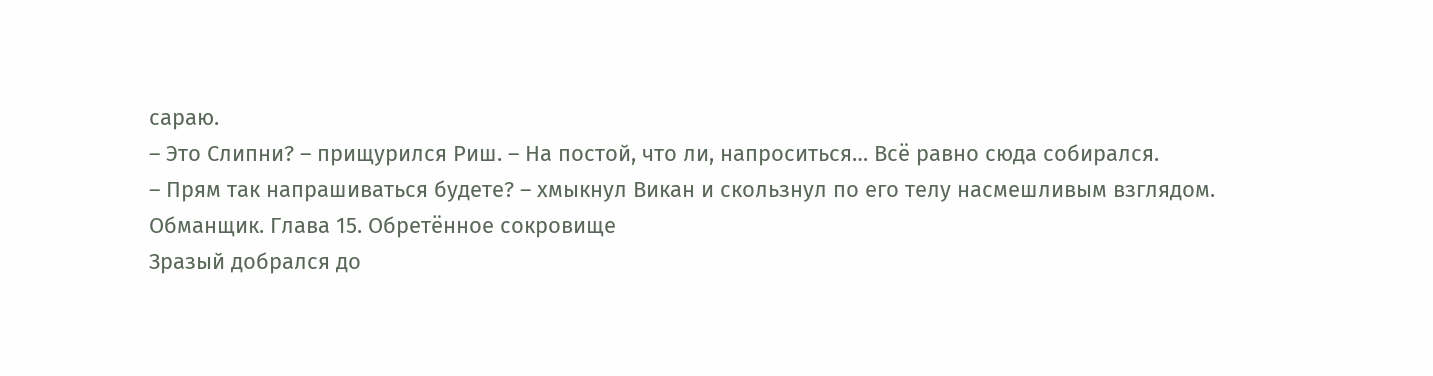сараю.
– Это Слипни? – прищурился Риш. – На постой, что ли, напроситься… Всё равно сюда собирался.
– Прям так напрашиваться будете? – хмыкнул Викан и скользнул по его телу насмешливым взглядом.
Обманщик. Глава 15. Обретённое сокровище
Зразый добрался до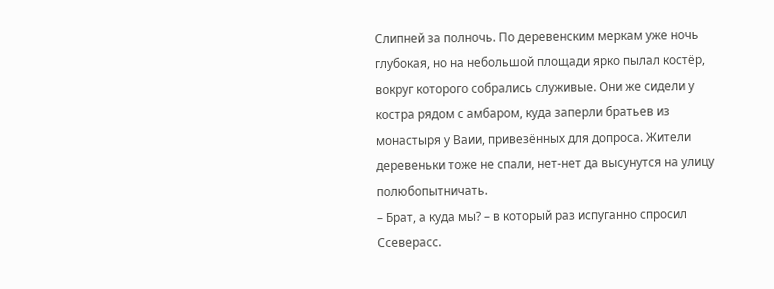Слипней за полночь. По деревенским меркам уже ночь глубокая, но на небольшой площади ярко пылал костёр, вокруг которого собрались служивые. Они же сидели у костра рядом с амбаром, куда заперли братьев из монастыря у Ваии, привезённых для допроса. Жители деревеньки тоже не спали, нет-нет да высунутся на улицу полюбопытничать.
– Брат, а куда мы? – в который раз испуганно спросил Ссеверасс.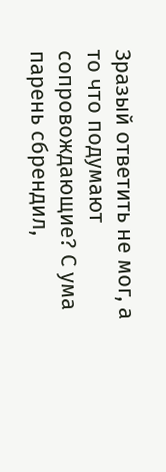Зразый ответить не мог, а то что подумают сопровождающие? С ума парень сбрендил,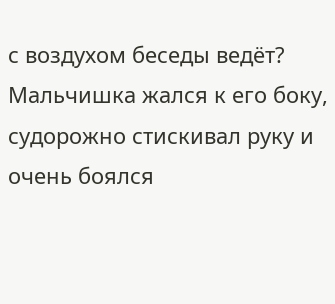с воздухом беседы ведёт?
Мальчишка жался к его боку, судорожно стискивал руку и очень боялся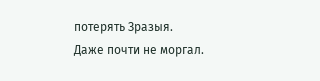потерять Зразыя. Даже почти не моргал.